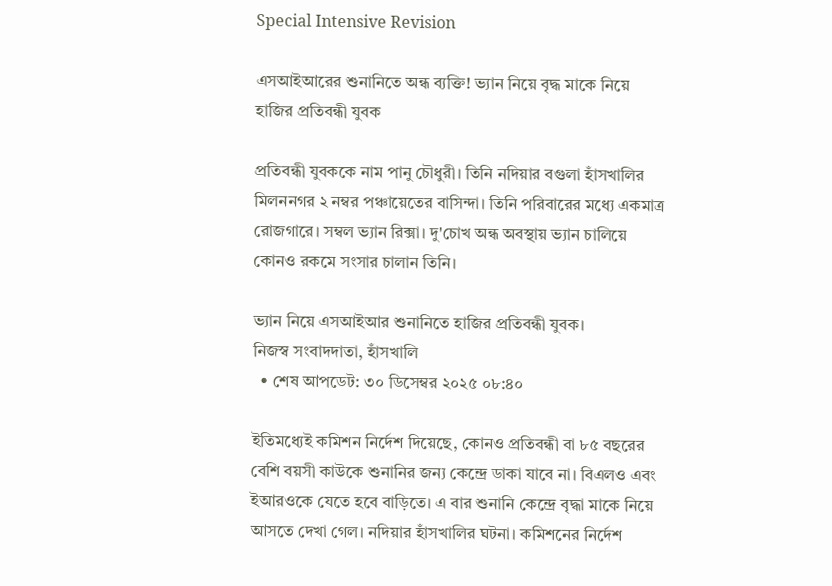Special Intensive Revision

এসআইআরের শুনানিতে অন্ধ ব্যক্তি! ভ্যান নিয়ে বৃদ্ধ মাকে নিয়ে হাজির প্রতিবন্ধী যুবক

প্রতিবন্ধী যুবককে নাম পানু চৌধুরী। তিনি নদিয়ার বগুলা হাঁসখালির মিলননগর ২ নম্বর পঞ্চায়েতের বাসিন্দা। তিনি পরিবারের মধ্যে একমাত্র রোজগারে। সম্বল ভ্যান রিক্সা। দু'চোখ অন্ধ অবস্থায় ভ্যান চালিয়ে কোনও রকমে সংসার চালান তিনি।

ভ্যান নিয়ে এসআইআর শুনানিতে হাজির প্রতিবন্ধী যুবক।
নিজস্ব সংবাদদাতা, হাঁসখালি
  • শেষ আপডেট: ৩০ ডিসেম্বর ২০২৫ ০৮:৪০

ইতিমধ্যেই কমিশন নির্দেশ দিয়েছে, কোনও প্রতিবন্ধী বা ৮৫ বছরের বেশি বয়সী কাউকে শুনানির জন্য কেন্দ্রে ডাকা যাবে না। বিএলও এবং ইআরওকে যেতে হবে বাড়িতে। এ বার শুনানি কেন্দ্রে বৃদ্ধা মাকে নিয়ে আসতে দেখা গেল। নদিয়ার হাঁসখালির ঘটনা। কমিশনের নির্দেশ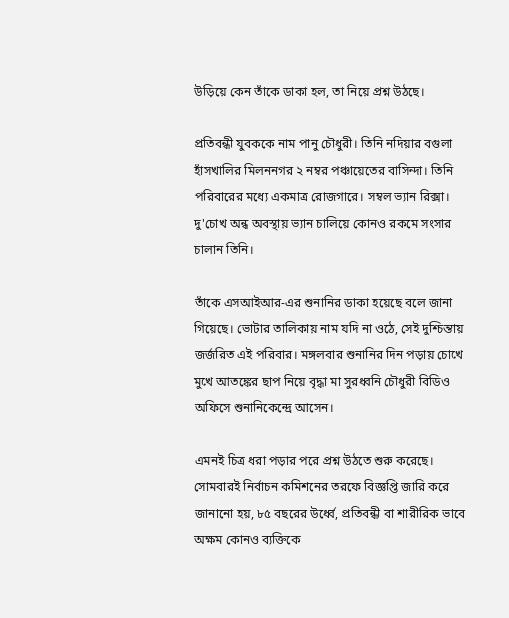উড়িয়ে কেন তাঁকে ডাকা হল, তা নিয়ে প্রশ্ন উঠছে।

প্রতিবন্ধী যুবককে নাম পানু চৌধুরী। তিনি নদিয়ার বগুলা হাঁসখালির মিলননগর ২ নম্বর পঞ্চায়েতের বাসিন্দা। তিনি পরিবারের মধ্যে একমাত্র রোজগারে। সম্বল ভ্যান রিক্সা। দু'চোখ অন্ধ অবস্থায় ভ্যান চালিয়ে কোনও রকমে সংসার চালান তিনি।

তাঁকে এসআইআর-এর শুনানির ডাকা হয়েছে বলে জানা গিয়েছে। ভোটার তালিকায় নাম যদি না ওঠে, সেই দুশ্চিন্তায় জর্জরিত এই পরিবার। মঙ্গলবার শুনানির দিন পড়ায় চোখে মুখে আতঙ্কের ছাপ নিয়ে বৃদ্ধা মা সুরধ্বনি চৌধুরী বিডিও অফিসে শুনানিকেন্দ্রে আসেন।

এমনই চিত্র ধরা পড়ার পরে প্রশ্ন উঠতে শুরু করেছে। সোমবারই নির্বাচন কমিশনের তরফে বিজ্ঞপ্তি জারি করে জানানো হয়, ৮৫ বছরের উর্ধ্বে, প্রতিবন্ধী বা শারীরিক ভাবে অক্ষম কোনও ব্যক্তিকে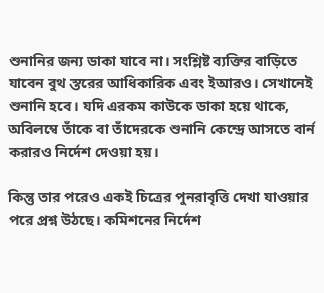শুনানির জন‍্য ডাকা যাবে না। সংশ্লিষ্ট ব‍্যক্তির বাড়িতে যাবেন বুথ স্তরের আধিকারিক এবং ইআরও। সেখানেই শুনানি হবে। যদি এরকম কাউকে ডাকা হয়ে থাকে, অবিলম্বে তাঁকে বা তাঁদেরকে শুনানি কেন্দ্রে আসতে বার্ন করারও নির্দেশ দেওয়া হয়।

কিন্তু তার পরেও একই চিত্রের পুনরাবৃত্তি দেখা যাওয়ার পরে প্রশ্ন উঠছে। কমিশনের নির্দেশ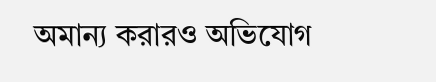অমান্য করারও অভিযোগ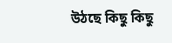উঠছে কিছু কিছু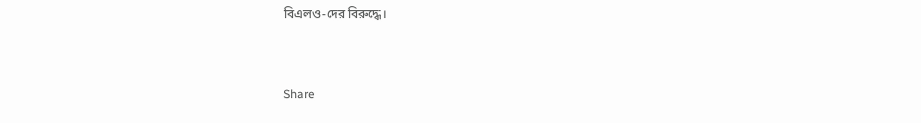বিএলও-দের বিরুদ্ধে।


Share